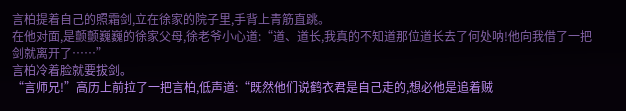言柏提着自己的照霜剑,立在徐家的院子里,手背上青筋直跳。
在他对面,是颤颤巍巍的徐家父母,徐老爷小心道:“道、道长,我真的不知道那位道长去了何处呐!他向我借了一把剑就离开了……”
言柏冷着脸就要拔剑。
“言师兄!”高历上前拉了一把言柏,低声道:“既然他们说鹤衣君是自己走的,想必他是追着贼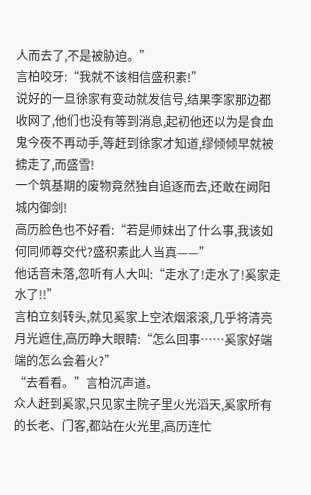人而去了,不是被胁迫。”
言柏咬牙:“我就不该相信盛积素!”
说好的一旦徐家有变动就发信号,结果李家那边都收网了,他们也没有等到消息,起初他还以为是食血鬼今夜不再动手,等赶到徐家才知道,缪倾倾早就被掳走了,而盛雪!
一个筑基期的废物竟然独自追逐而去,还敢在阙阳城内御剑!
高历脸色也不好看:“若是师妹出了什么事,我该如何同师尊交代?盛积素此人当真——”
他话音未落,忽听有人大叫:“走水了!走水了!奚家走水了!!”
言柏立刻转头,就见奚家上空浓烟滚滚,几乎将清亮月光遮住,高历睁大眼睛:“怎么回事……奚家好端端的怎么会着火?”
“去看看。”言柏沉声道。
众人赶到奚家,只见家主院子里火光滔天,奚家所有的长老、门客,都站在火光里,高历连忙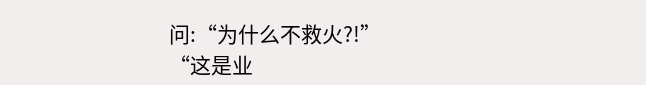问:“为什么不救火?!”
“这是业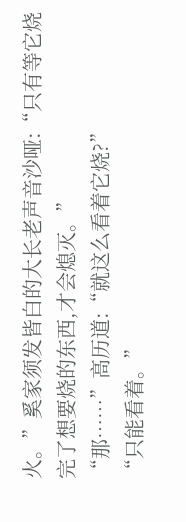火。”奚家须发皆白的大长老声音沙哑:“只有等它烧完了想要烧的东西,才会熄灭。”
“那……”高历道:“就这么看着它烧?”
“只能看着。”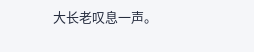大长老叹息一声。